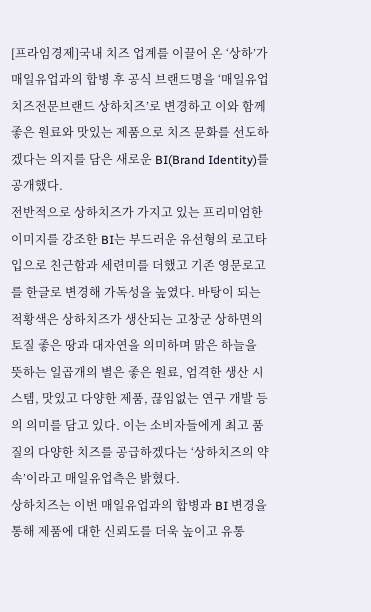[프라임경제]국내 치즈 업계를 이끌어 온 ‘상하’가 매일유업과의 합병 후 공식 브랜드명을 ‘매일유업 치즈전문브랜드 상하치즈’로 변경하고 이와 함께 좋은 원료와 맛있는 제품으로 치즈 문화를 선도하겠다는 의지를 담은 새로운 BI(Brand Identity)를 공개했다.
전반적으로 상하치즈가 가지고 있는 프리미엄한 이미지를 강조한 BI는 부드러운 유선형의 로고타입으로 친근함과 세련미를 더했고 기존 영문로고를 한글로 변경해 가독성을 높였다. 바탕이 되는 적황색은 상하치즈가 생산되는 고창군 상하면의 토질 좋은 땅과 대자연을 의미하며 맑은 하늘을 뜻하는 일곱개의 별은 좋은 원료, 엄격한 생산 시스템, 맛있고 다양한 제품, 끊임없는 연구 개발 등의 의미를 담고 있다. 이는 소비자들에게 최고 품질의 다양한 치즈를 공급하겠다는 ‘상하치즈의 약속’이라고 매일유업측은 밝혔다.
상하치즈는 이번 매일유업과의 합병과 BI 변경을 통해 제품에 대한 신뢰도를 더욱 높이고 유통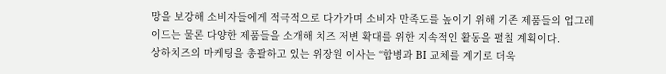망을 보강해 소비자들에게 적극적으로 다가가며 소비자 만족도를 높이기 위해 기존 제품들의 업그레이드는 물론 다양한 제품들을 소개해 치즈 저변 확대를 위한 지속적인 활동을 펼칠 계획이다.
상하치즈의 마케팅을 총괄하고 있는 위장원 이사는 “합병과 BI 교체를 계기로 더욱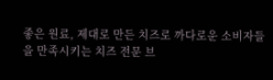좋은 원료, 제대로 만든 치즈로 까다로운 소비자들을 만족시키는 치즈 전문 브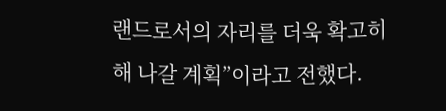랜드로서의 자리를 더욱 확고히 해 나갈 계획”이라고 전했다.